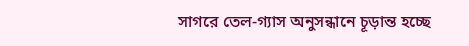সাগরে তেল-গ্যাস অনুসন্ধানে চূড়ান্ত হচ্ছে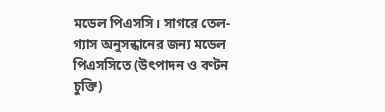মডেল পিএসসি। সাগরে তেল-গ্যাস অনুসন্ধানের জন্য মডেল পিএসসিতে (উৎপাদন ও বণ্টন চুক্তি)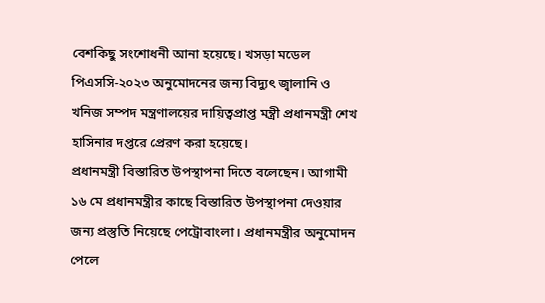বেশকিছু সংশোধনী আনা হয়েছে। খসড়া মডেল পিএসসি-২০২৩ অনুমোদনের জন্য বিদ্যুৎ জ্বালানি ও খনিজ সম্পদ মন্ত্রণালয়ের দায়িত্বপ্রাপ্ত মন্ত্রী প্রধানমন্ত্রী শেখ হাসিনার দপ্তরে প্রেরণ করা হয়েছে।
প্রধানমন্ত্রী বিস্তারিত উপস্থাপনা দিতে বলেছেন। আগামী ১৬ মে প্রধানমন্ত্রীর কাছে বিস্তারিত উপস্থাপনা দেওয়ার জন্য প্রস্তুতি নিয়েছে পেট্রোবাংলা। প্রধানমন্ত্রীর অনুমোদন পেলে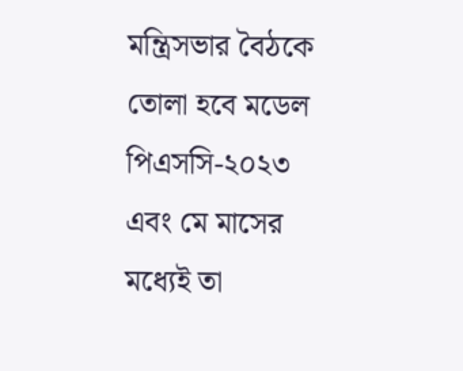মন্ত্রিসভার বৈঠকে তোলা হবে মডেল পিএসসি-২০২৩ এবং মে মাসের মধ্যেই তা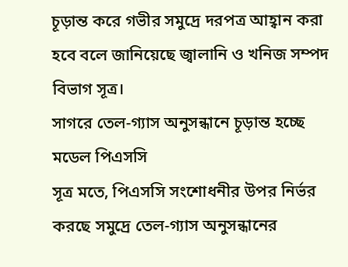চূড়ান্ত করে গভীর সমুদ্রে দরপত্র আহ্বান করা হবে বলে জানিয়েছে জ্বালানি ও খনিজ সম্পদ বিভাগ সূত্র।
সাগরে তেল-গ্যাস অনুসন্ধানে চূড়ান্ত হচ্ছে মডেল পিএসসি
সূত্র মতে, পিএসসি সংশোধনীর উপর নির্ভর করছে সমুদ্রে তেল-গ্যাস অনুসন্ধানের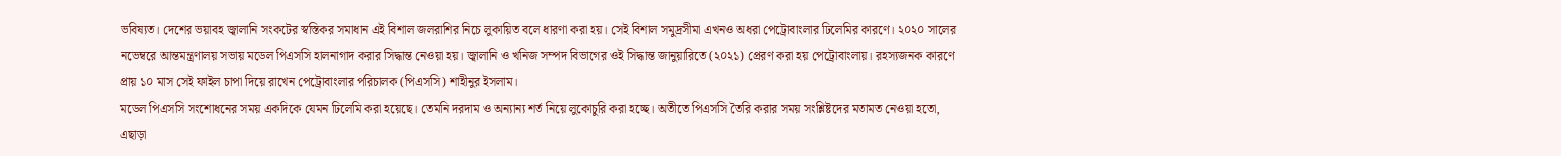ভবিষ্যত। দেশের ভয়াবহ জ্বালানি সংকটের স্বস্তিকর সমাধান এই বিশাল জলরাশির নিচে লুকায়িত বলে ধারণা করা হয়। সেই বিশাল সমুদ্রসীমা এখনও অধরা পেট্রোবাংলার ঢিলেমির কারণে। ২০২০ সালের নভেম্বরে আন্তমন্ত্রণালয় সভায় মডেল পিএসসি হালনাগাদ করার সিদ্ধান্ত নেওয়া হয়। জ্বালানি ও খনিজ সম্পদ বিভাগের ওই সিদ্ধান্ত জানুয়ারিতে (২০২১) প্রেরণ করা হয় পেট্রোবাংলায়। রহস্যজনক কারণে প্রায় ১০ মাস সেই ফাইল চাপা দিয়ে রাখেন পেট্রোবাংলার পরিচালক (পিএসসি) শাহীনুর ইসলাম।
মডেল পিএসসি সংশোধনের সময় একদিকে যেমন ঢিলেমি করা হয়েছে। তেমনি দরদাম ও অন্যান্য শর্ত নিয়ে লুকোচুরি করা হচ্ছে। অতীতে পিএসসি তৈরি করার সময় সংশ্লিষ্টদের মতামত নেওয়া হতো, এছাড়া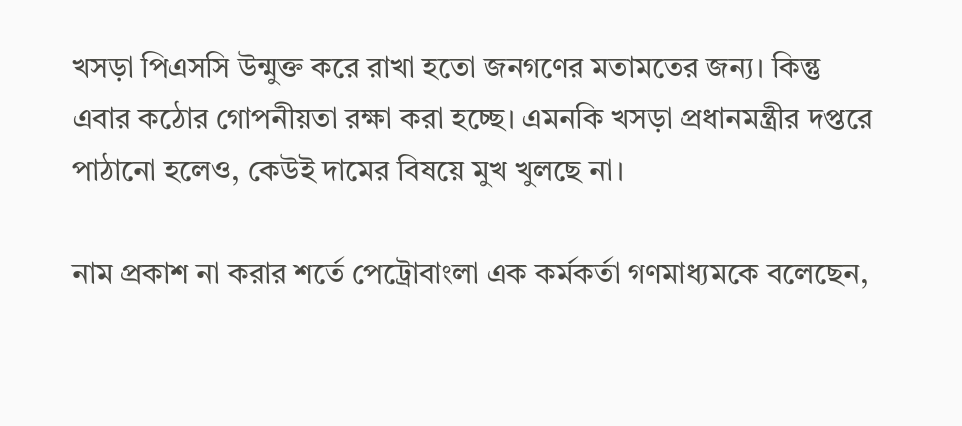খসড়া পিএসসি উন্মুক্ত করে রাখা হতো জনগণের মতামতের জন্য। কিন্তু এবার কঠোর গোপনীয়তা রক্ষা করা হচ্ছে। এমনকি খসড়া প্রধানমন্ত্রীর দপ্তরে পাঠানো হলেও, কেউই দামের বিষয়ে মুখ খুলছে না।

নাম প্রকাশ না করার শর্তে পেট্রোবাংলা এক কর্মকর্তা গণমাধ্যমকে বলেছেন,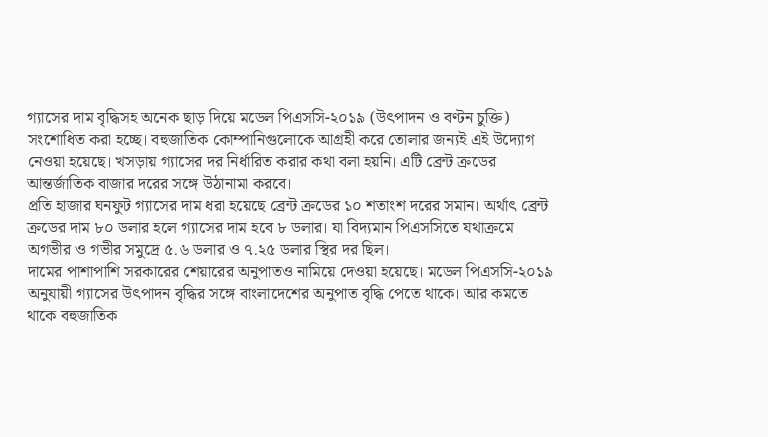গ্যাসের দাম বৃদ্ধিসহ অনেক ছাড় দিয়ে মডেল পিএসসি-২০১৯ (উৎপাদন ও বণ্টন চুক্তি) সংশোধিত করা হচ্ছে। বহুজাতিক কোম্পানিগুলোকে আগ্রহী করে তোলার জন্যই এই উদ্যোগ নেওয়া হয়েছে। খসড়ায় গ্যাসের দর নির্ধারিত করার কথা বলা হয়নি। এটি ব্রেন্ট ক্রডের আন্তর্জাতিক বাজার দরের সঙ্গে উঠানামা করবে।
প্রতি হাজার ঘনফুট গ্যাসের দাম ধরা হয়েছে ব্রেন্ট ক্রডের ১০ শতাংশ দরের সমান। অর্থাৎ ব্রেন্ট ক্রডের দাম ৮০ ডলার হলে গ্যাসের দাম হবে ৮ ডলার। যা বিদ্যমান পিএসসিতে যথাক্রমে অগভীর ও গভীর সমুদ্রে ৫.৬ ডলার ও ৭.২৫ ডলার স্থির দর ছিল।
দামের পাশাপাশি সরকারের শেয়ারের অনুপাতও নামিয়ে দেওয়া হয়েছে। মডেল পিএসসি-২০১৯ অনুযায়ী গ্যাসের উৎপাদন বৃদ্ধির সঙ্গে বাংলাদেশের অনুপাত বৃদ্ধি পেতে থাকে। আর কমতে থাকে বহুজাতিক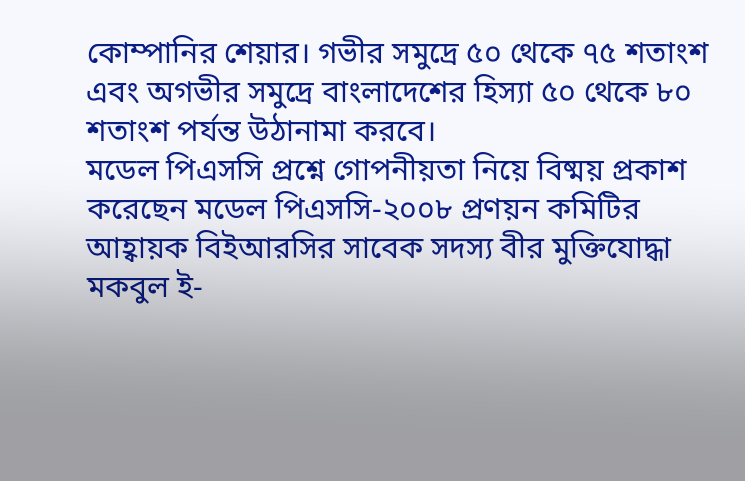কোম্পানির শেয়ার। গভীর সমুদ্রে ৫০ থেকে ৭৫ শতাংশ এবং অগভীর সমুদ্রে বাংলাদেশের হিস্যা ৫০ থেকে ৮০ শতাংশ পর্যন্ত উঠানামা করবে।
মডেল পিএসসি প্রশ্নে গোপনীয়তা নিয়ে বিষ্ময় প্রকাশ করেছেন মডেল পিএসসি-২০০৮ প্রণয়ন কমিটির আহ্বায়ক বিইআরসির সাবেক সদস্য বীর মুক্তিযোদ্ধা মকবুল ই-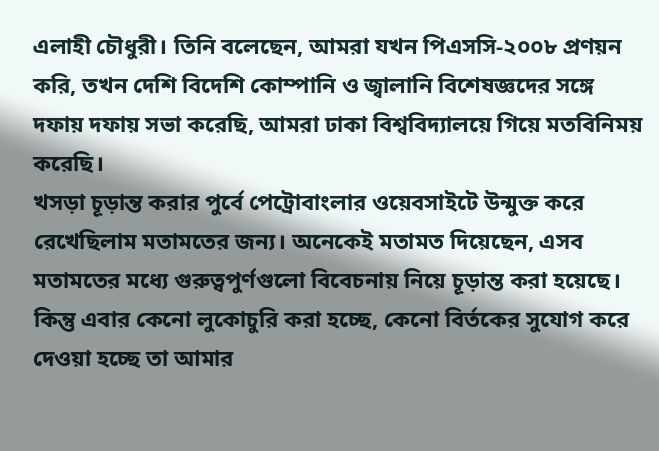এলাহী চৌধুরী। তিনি বলেছেন, আমরা যখন পিএসসি-২০০৮ প্রণয়ন করি, তখন দেশি বিদেশি কোম্পানি ও জ্বালানি বিশেষজ্ঞদের সঙ্গে দফায় দফায় সভা করেছি, আমরা ঢাকা বিশ্ববিদ্যালয়ে গিয়ে মতবিনিময় করেছি।
খসড়া চূড়ান্ত করার পুর্বে পেট্রোবাংলার ওয়েবসাইটে উন্মুক্ত করে রেখেছিলাম মতামতের জন্য। অনেকেই মতামত দিয়েছেন, এসব মতামতের মধ্যে গুরুত্বপুর্ণগুলো বিবেচনায় নিয়ে চূড়ান্ত করা হয়েছে। কিন্তু এবার কেনো লুকোচুরি করা হচ্ছে, কেনো বির্তকের সুযোগ করে দেওয়া হচ্ছে তা আমার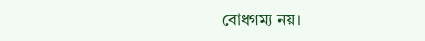বোধগম্য নয়।